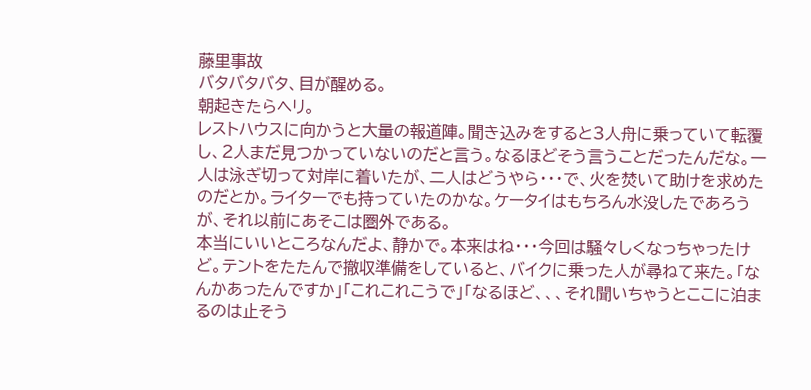藤里事故
バタバタバタ、目が醒める。
朝起きたらヘリ。
レストハウスに向かうと大量の報道陣。聞き込みをすると3人舟に乗っていて転覆し、2人まだ見つかっていないのだと言う。なるほどそう言うことだったんだな。一人は泳ぎ切って対岸に着いたが、二人はどうやら・・・で、火を焚いて助けを求めたのだとか。ライターでも持っていたのかな。ケータイはもちろん水没したであろうが、それ以前にあそこは圏外である。
本当にいいところなんだよ、静かで。本来はね・・・今回は騒々しくなっちゃったけど。テントをたたんで撤収準備をしていると、バイクに乗った人が尋ねて来た。「なんかあったんですか」「これこれこうで」「なるほど、、、それ聞いちゃうとここに泊まるのは止そう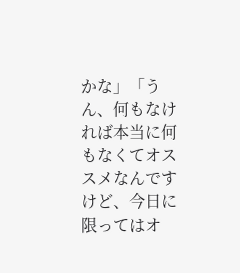かな」「うん、何もなければ本当に何もなくてオススメなんですけど、今日に限ってはオ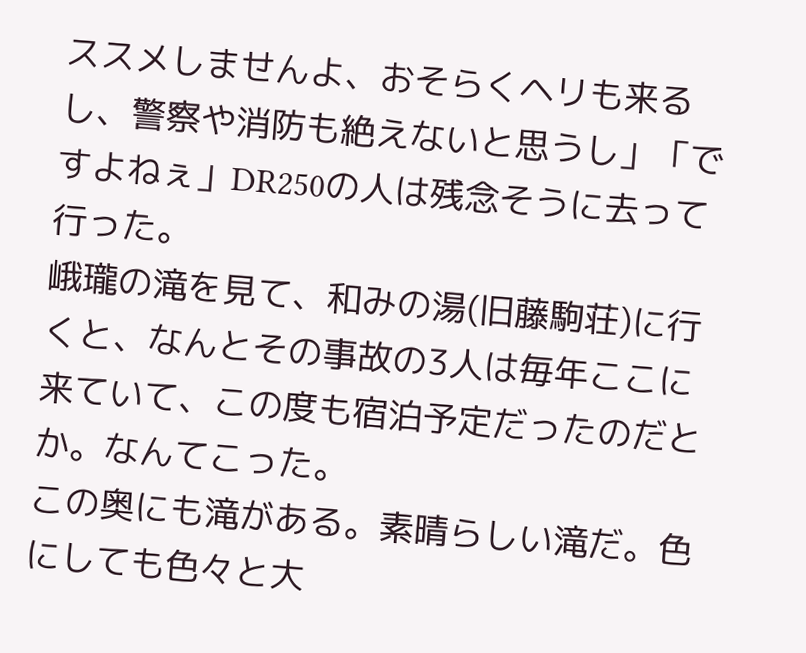ススメしませんよ、おそらくヘリも来るし、警察や消防も絶えないと思うし」「ですよねぇ」DR250の人は残念そうに去って行った。
峨瓏の滝を見て、和みの湯(旧藤駒荘)に行くと、なんとその事故の3人は毎年ここに来ていて、この度も宿泊予定だったのだとか。なんてこった。
この奥にも滝がある。素晴らしい滝だ。色にしても色々と大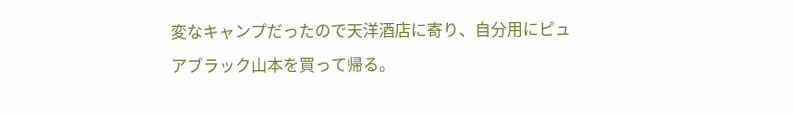変なキャンプだったので天洋酒店に寄り、自分用にピュアブラック山本を買って帰る。